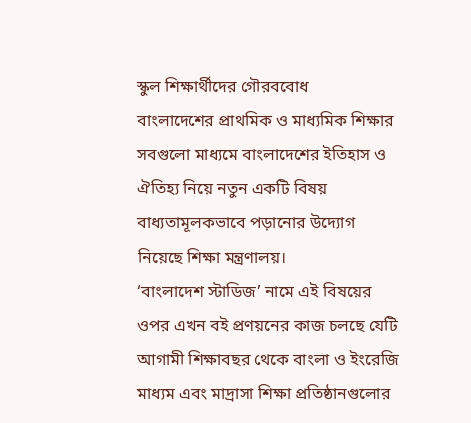স্কুল শিক্ষার্থীদের গৌরববোধ
বাংলাদেশের প্রাথমিক ও মাধ্যমিক শিক্ষার সবগুলো মাধ্যমে বাংলাদেশের ইতিহাস ও ঐতিহ্য নিয়ে নতুন একটি বিষয় বাধ্যতামূলকভাবে পড়ানোর উদ্যোগ নিয়েছে শিক্ষা মন্ত্রণালয়।
‘বাংলাদেশ স্টাডিজ’ নামে এই বিষয়ের ওপর এখন বই প্রণয়নের কাজ চলছে যেটি আগামী শিক্ষাবছর থেকে বাংলা ও ইংরেজি মাধ্যম এবং মাদ্রাসা শিক্ষা প্রতিষ্ঠানগুলোর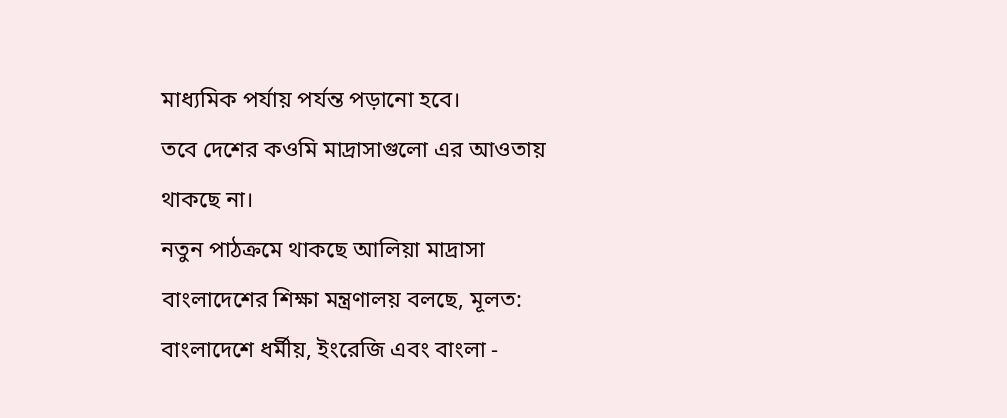মাধ্যমিক পর্যায় পর্যন্ত পড়ানো হবে।
তবে দেশের কওমি মাদ্রাসাগুলো এর আওতায় থাকছে না।
নতুন পাঠক্রমে থাকছে আলিয়া মাদ্রাসা
বাংলাদেশের শিক্ষা মন্ত্রণালয় বলছে, মূলত: বাংলাদেশে ধর্মীয়, ইংরেজি এবং বাংলা -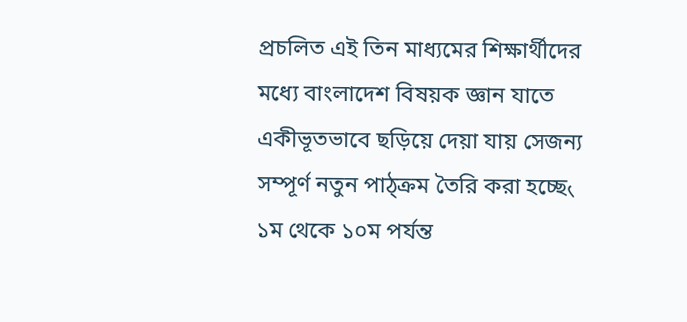প্রচলিত এই তিন মাধ্যমের শিক্ষার্থীদের মধ্যে বাংলাদেশ বিষয়ক জ্ঞান যাতে একীভূতভাবে ছড়িয়ে দেয়া যায় সেজন্য সম্পূর্ণ নতুন পাঠ্ক্রম তৈরি করা হচ্ছে৻
১ম থেকে ১০ম পর্যন্ত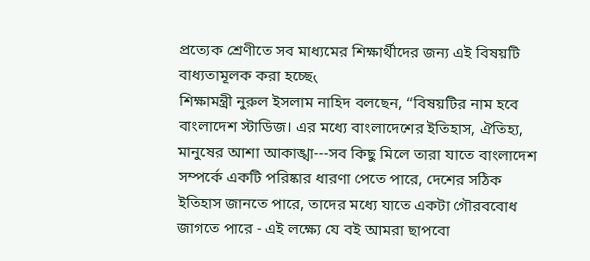প্রত্যেক শ্রেণীতে সব মাধ্যমের শিক্ষার্থীদের জন্য এই বিষয়টি বাধ্যতামূলক করা হচ্ছে৻
শিক্ষামন্ত্রী নুরুল ইসলাম নাহিদ বলছেন, ‘‘বিষয়টির নাম হবে বাংলাদেশ স্টাডিজ। এর মধ্যে বাংলাদেশের ইতিহাস, ঐতিহ্য, মানুষের আশা আকাঙ্খা---সব কিছু মিলে তারা যাতে বাংলাদেশ সম্পর্কে একটি পরিষ্কার ধারণা পেতে পারে, দেশের সঠিক ইতিহাস জানতে পারে, তাদের মধ্যে যাতে একটা গৌরববোধ জাগতে পারে - এই লক্ষ্যে যে বই আমরা ছাপবো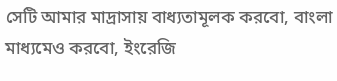সেটি আমার মাদ্রাসায় বাধ্যতামূলক করবো, বাংলা মাধ্যমেও করবো, ইংরেজি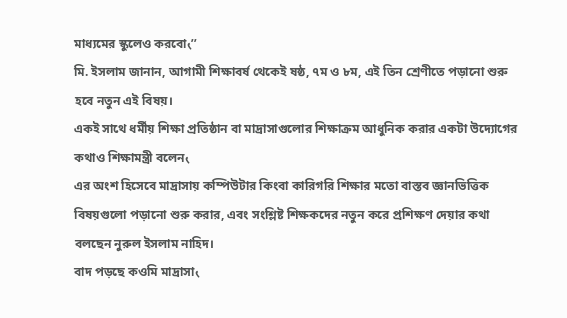মাধ্যমের স্কুলেও করবো৻’’
মি. ইসলাম জানান, আগামী শিক্ষাবর্ষ থেকেই ষষ্ঠ, ৭ম ও ৮ম, এই তিন শ্রেণীতে পড়ানো শুরু হবে নতুন এই বিষয়।
একই সাথে ধর্মীয় শিক্ষা প্রতিষ্ঠান বা মাদ্রাসাগুলোর শিক্ষাক্রম আধুনিক করার একটা উদ্যোগের কথাও শিক্ষামন্ত্রী বলেন৻
এর অংশ হিসেবে মাদ্রাসায় কম্পিউটার কিংবা কারিগরি শিক্ষার মতো বাস্তব জ্ঞানভিত্তিক বিষয়গুলো পড়ানো শুরু করার, এবং সংশ্লিষ্ট শিক্ষকদের নতুন করে প্রশিক্ষণ দেয়ার কথা বলছেন নুরুল ইসলাম নাহিদ।
বাদ পড়ছে কওমি মাদ্রাসা৻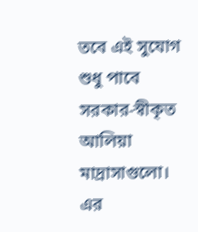তবে এই সুযোগ শুধু পাবে সরকার-স্বীকৃত আলিয়া মাদ্রাসাগুলো।
এর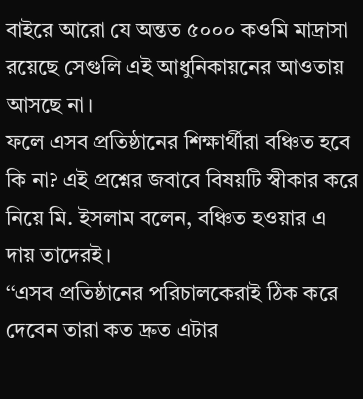বাইরে আরো যে অন্তত ৫০০০ কওমি মাদ্রাসা রয়েছে সেগুলি এই আধুনিকায়নের আওতায় আসছে না।
ফলে এসব প্রতিষ্ঠানের শিক্ষার্থীরা বঞ্চিত হবে কি না? এই প্রশ্নের জবাবে বিষয়টি স্বীকার করে নিয়ে মি. ইসলাম বলেন, বঞ্চিত হওয়ার এ দায় তাদেরই।
‘‘এসব প্রতিষ্ঠানের পরিচালকেরাই ঠিক করে দেবেন তারা কত দ্রুত এটার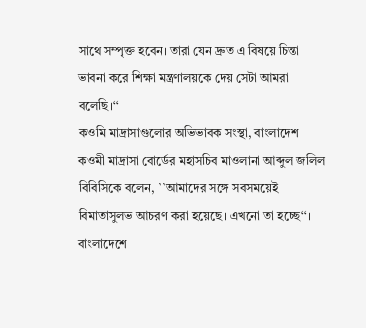সাথে সম্পৃক্ত হবেন। তারা যেন দ্রুত এ বিষয়ে চিন্তা ভাবনা করে শিক্ষা মন্ত্রণালয়কে দেয় সেটা আমরা বলেছি।‘‘
কওমি মাদ্রাসাগুলোর অভিভাবক সংস্থা, বাংলাদেশ কওমী মাদ্রাসা বোর্ডের মহাসচিব মাওলানা আব্দুল জলিল বিবিসিকে বলেন, ``আমাদের সঙ্গে সবসময়েই বিমাতাসুলভ আচরণ করা হয়েছে। এখনো তা হচ্ছে‘‘।
বাংলাদেশে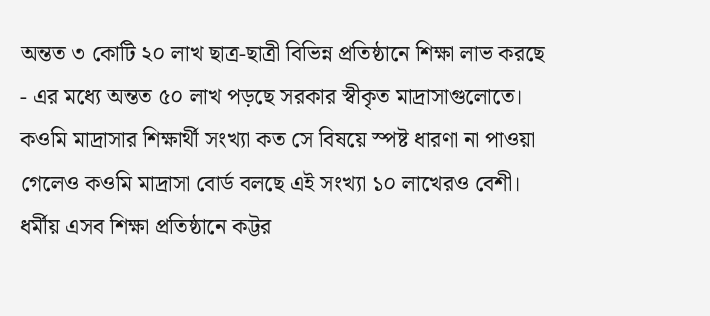অন্তত ৩ কোটি ২০ লাখ ছাত্র-ছাত্রী বিভিন্ন প্রতিষ্ঠানে শিক্ষা লাভ করছে - এর মধ্যে অন্তত ৫০ লাখ পড়ছে সরকার স্বীকৃত মাদ্রাসাগুলোতে।
কওমি মাদ্রাসার শিক্ষার্থী সংখ্যা কত সে বিষয়ে স্পষ্ট ধারণা না পাওয়া গেলেও কওমি মাদ্রাসা বোর্ড বলছে এই সংখ্যা ১০ লাখেরও বেশী।
ধর্মীয় এসব শিক্ষা প্রতিষ্ঠানে কট্টর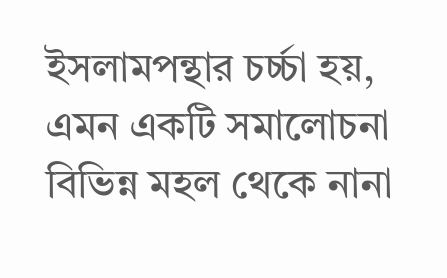ইসলামপন্থার চর্চ্চা হয়, এমন একটি সমালোচনা বিভিন্ন মহল থেকে নানা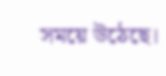সময়ে উঠেছে।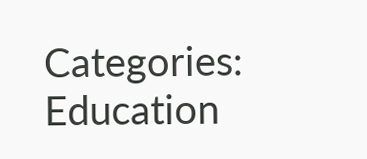Categories:
Education